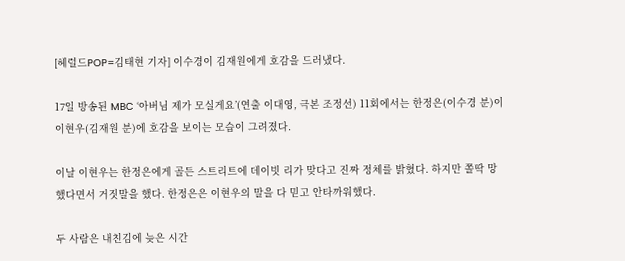[헤럴드POP=김태현 기자] 이수경이 김재원에게 호감을 드러냈다.

17일 방송된 MBC ‘아버님 제가 모실게요’(연출 이대영, 극본 조정선) 11회에서는 한정은(이수경 분)이 이현우(김재원 분)에 호감을 보이는 모습이 그려졌다.

이날 이현우는 한정은에게 골든 스트리트에 데이빗 리가 맞다고 진짜 정체를 밝혔다. 하지만 쫄딱 망했다면서 거짓말을 했다. 한정은은 이현우의 말을 다 믿고 안타까워했다.

두 사람은 내친김에 늦은 시간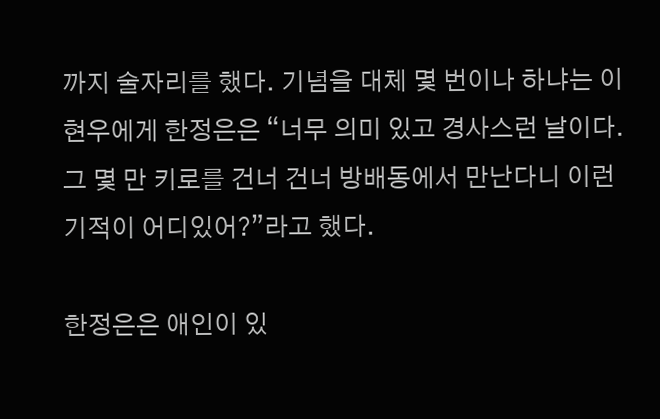까지 술자리를 했다. 기념을 대체 몇 번이나 하냐는 이현우에게 한정은은 “너무 의미 있고 경사스런 날이다. 그 몇 만 키로를 건너 건너 방배동에서 만난다니 이런 기적이 어디있어?”라고 했다.

한정은은 애인이 있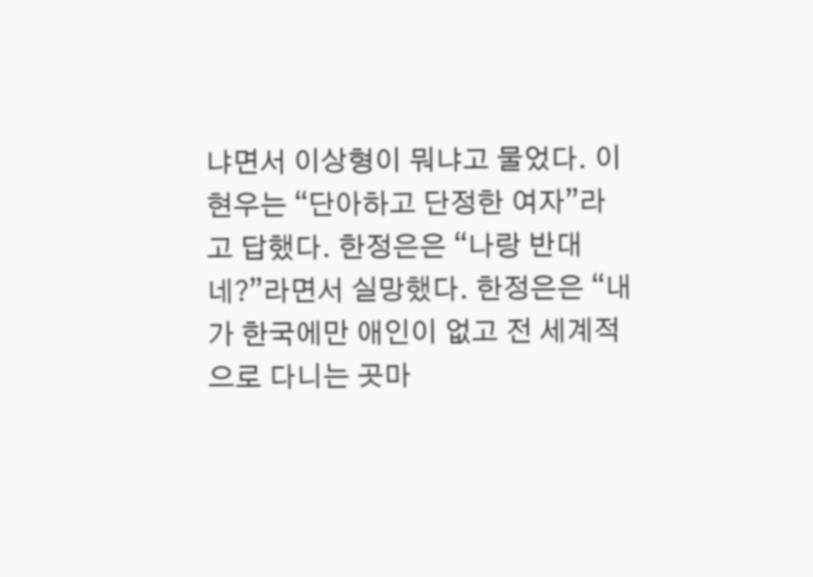냐면서 이상형이 뭐냐고 물었다. 이현우는 “단아하고 단정한 여자”라고 답했다. 한정은은 “나랑 반대네?”라면서 실망했다. 한정은은 “내가 한국에만 애인이 없고 전 세계적으로 다니는 곳마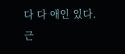다 다 애인 있다. 근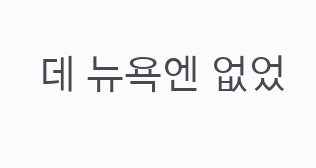데 뉴욕엔 없었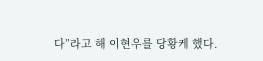다”라고 해 이현우를 당황케 했다.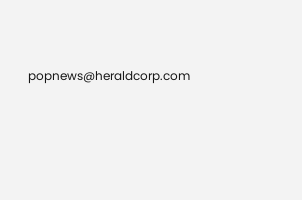popnews@heraldcorp.com